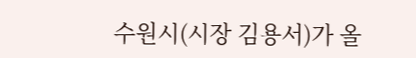수원시(시장 김용서)가 올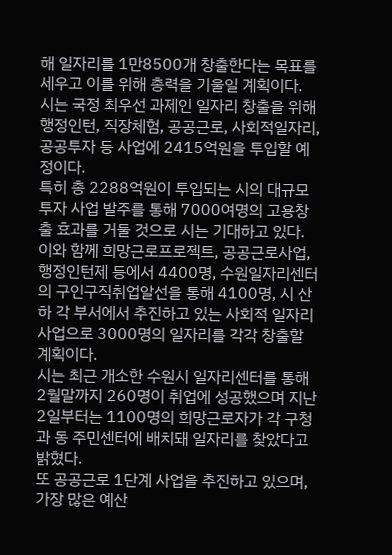해 일자리를 1만8500개 창출한다는 목표를 세우고 이를 위해 총력을 기울일 계획이다.
시는 국정 최우선 과제인 일자리 창출을 위해 행정인턴, 직장체험, 공공근로, 사회적일자리, 공공투자 등 사업에 2415억원을 투입할 예정이다.
특히 총 2288억원이 투입되는 시의 대규모 투자 사업 발주를 통해 7000여명의 고용창출 효과를 거둘 것으로 시는 기대하고 있다.
이와 함께 희망근로프로젝트, 공공근로사업, 행정인턴제 등에서 4400명, 수원일자리센터의 구인구직취업알선을 통해 4100명, 시 산하 각 부서에서 추진하고 있는 사회적 일자리 사업으로 3000명의 일자리를 각각 창출할 계획이다.
시는 최근 개소한 수원시 일자리센터를 통해 2월말까지 260명이 취업에 성공했으며 지난 2일부터는 1100명의 희망근로자가 각 구청과 동 주민센터에 배치돼 일자리를 찾았다고 밝혔다.
또 공공근로 1단계 사업을 추진하고 있으며, 가장 많은 예산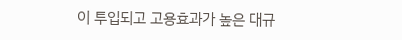이 투입되고 고용효과가 높은 대규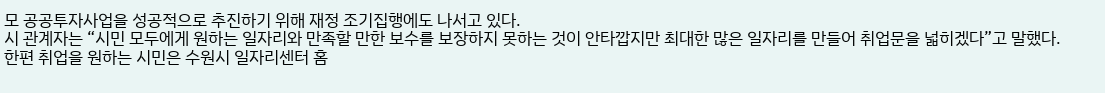모 공공투자사업을 성공적으로 추진하기 위해 재정 조기집행에도 나서고 있다.
시 관계자는 “시민 모두에게 원하는 일자리와 만족할 만한 보수를 보장하지 못하는 것이 안타깝지만 최대한 많은 일자리를 만들어 취업문을 넓히겠다”고 말했다.
한편 취업을 원하는 시민은 수원시 일자리센터 홈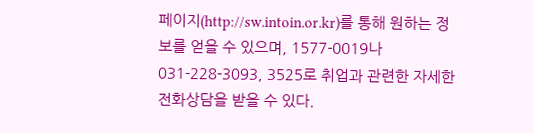페이지(http://sw.intoin.or.kr)를 통해 원하는 정보를 얻을 수 있으며, 1577-0019나 031-228-3093, 3525로 취업과 관련한 자세한 전화상담을 받을 수 있다.